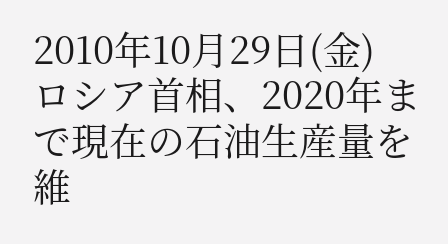2010年10月29日(金)
ロシア首相、2020年まで現在の石油生産量を維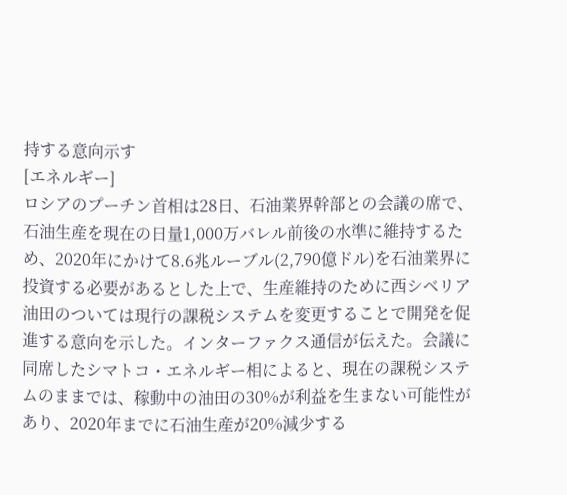持する意向示す
[エネルギー]
ロシアのプーチン首相は28日、石油業界幹部との会議の席で、石油生産を現在の日量1,000万バレル前後の水準に維持するため、2020年にかけて8.6兆ルーブル(2,790億ドル)を石油業界に投資する必要があるとした上で、生産維持のために西シベリア油田のついては現行の課税システムを変更することで開発を促進する意向を示した。インターファクス通信が伝えた。会議に同席したシマトコ・エネルギー相によると、現在の課税システムのままでは、稼動中の油田の30%が利益を生まない可能性があり、2020年までに石油生産が20%減少する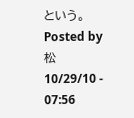という。
Posted by 松 10/29/10 - 07:56